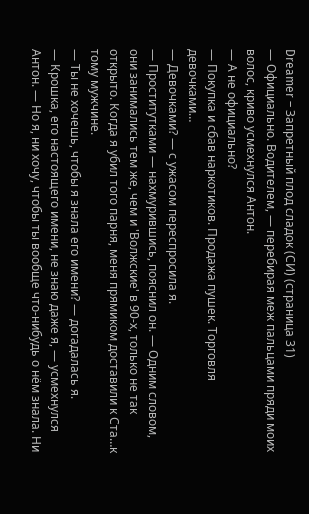Dreamer – Запретный плод сладок (СИ) (страница 31)
— Официально. Водителем, — перебирая меж пальцами пряди моих волос, криво усмехнулся Антон.
— А не официально?
— Покупка и сбав наркотиков. Продажа пушек. Торговля девочками…
— Девочками? — с ужасом переспросила я.
— Проститутками — нахмурившись, пояснил он. — Одним словом, они занимались тем же, чем и 'Волжские' в 90-х, только не так открыто. Когда я убил того парня, меня прямиком доставили к Ста…к тому мужчине.
— Ты не хочешь, чтобы я знала его имени? — догадалась я.
— Крошка, его настоящего имени, не знаю даже я, — усмехнулся Антон. — Но я, ни хочу, чтобы ты вообще что-нибудь о нём знала. Ни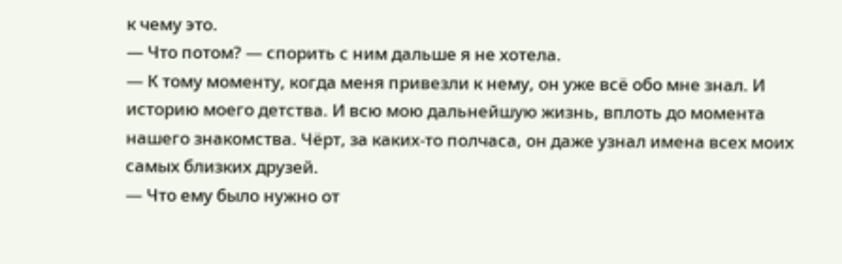к чему это.
— Что потом? — спорить с ним дальше я не хотела.
— К тому моменту, когда меня привезли к нему, он уже всё обо мне знал. И историю моего детства. И всю мою дальнейшую жизнь, вплоть до момента нашего знакомства. Чёрт, за каких-то полчаса, он даже узнал имена всех моих самых близких друзей.
— Что ему было нужно от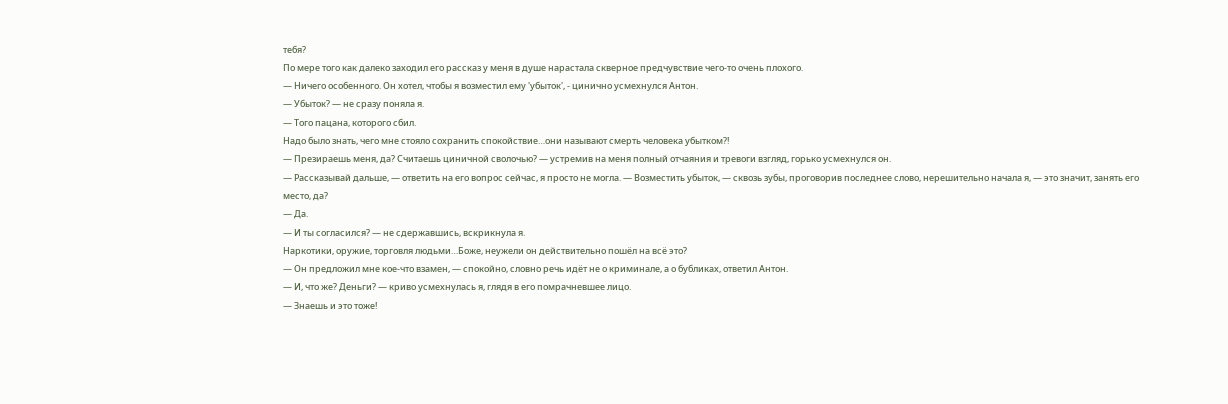тебя?
По мере того как далеко заходил его рассказ у меня в душе нарастала скверное предчувствие чего-то очень плохого.
— Ничего особенного. Он хотел, чтобы я возместил ему 'убыток', - цинично усмехнулся Антон.
— Убыток? — не сразу поняла я.
— Того пацана, которого сбил.
Надо было знать, чего мне стояло сохранить спокойствие…они называют смерть человека убытком?!
— Презираешь меня, да? Считаешь циничной сволочью? — устремив на меня полный отчаяния и тревоги взгляд, горько усмехнулся он.
— Рассказывай дальше, — ответить на его вопрос сейчас, я просто не могла. — Возместить убыток, — сквозь зубы, проговорив последнее слово, нерешительно начала я, — это значит, занять его место, да?
— Да.
— И ты согласился? — не сдержавшись, вскрикнула я.
Наркотики, оружие, торговля людьми…Боже, неужели он действительно пошёл на всё это?
— Он предложил мне кое-что взамен, — спокойно, словно речь идёт не о криминале, а о бубликах, ответил Антон.
— И, что же? Деньги? — криво усмехнулась я, глядя в его помрачневшее лицо.
— Знаешь и это тоже!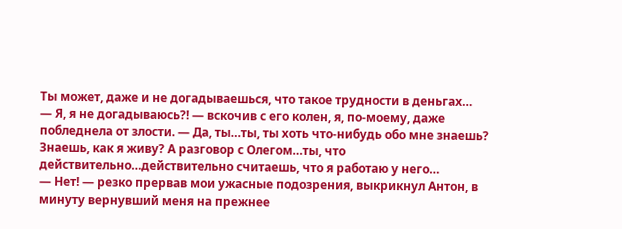Ты может, даже и не догадываешься, что такое трудности в деньгах…
— Я, я не догадываюсь?! — вскочив с его колен, я, по-моему, даже побледнела от злости. — Да, ты…ты, ты хоть что-нибудь обо мне знаешь? Знаешь, как я живу? А разговор с Олегом…ты, что действительно…действительно считаешь, что я работаю у него…
— Нет! — резко прервав мои ужасные подозрения, выкрикнул Антон, в минуту вернувший меня на прежнее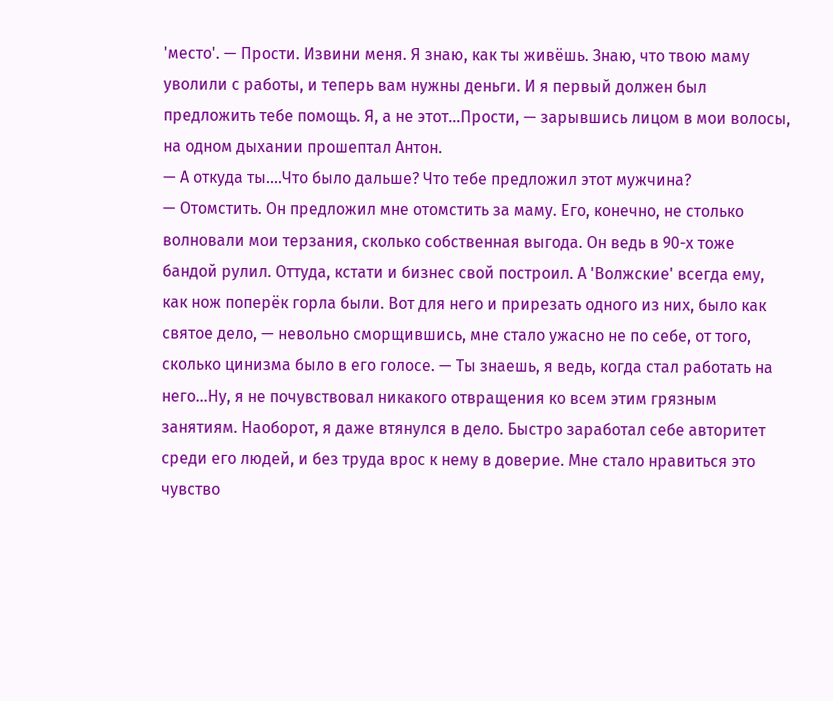'место'. — Прости. Извини меня. Я знаю, как ты живёшь. Знаю, что твою маму уволили с работы, и теперь вам нужны деньги. И я первый должен был предложить тебе помощь. Я, а не этот…Прости, — зарывшись лицом в мои волосы, на одном дыхании прошептал Антон.
— А откуда ты….Что было дальше? Что тебе предложил этот мужчина?
— Отомстить. Он предложил мне отомстить за маму. Его, конечно, не столько волновали мои терзания, сколько собственная выгода. Он ведь в 90-х тоже бандой рулил. Оттуда, кстати и бизнес свой построил. А 'Волжские' всегда ему, как нож поперёк горла были. Вот для него и прирезать одного из них, было как святое дело, — невольно сморщившись, мне стало ужасно не по себе, от того, сколько цинизма было в его голосе. — Ты знаешь, я ведь, когда стал работать на него…Ну, я не почувствовал никакого отвращения ко всем этим грязным занятиям. Наоборот, я даже втянулся в дело. Быстро заработал себе авторитет среди его людей, и без труда врос к нему в доверие. Мне стало нравиться это чувство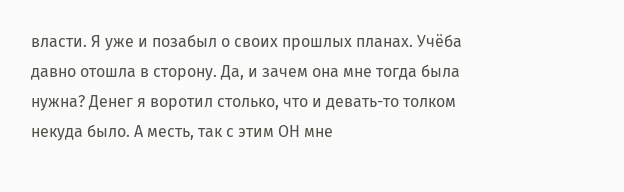власти. Я уже и позабыл о своих прошлых планах. Учёба давно отошла в сторону. Да, и зачем она мне тогда была нужна? Денег я воротил столько, что и девать-то толком некуда было. А месть, так с этим ОН мне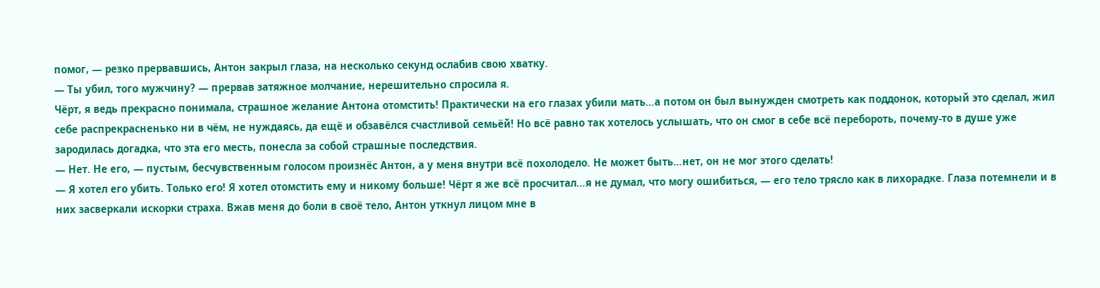помог, — резко прервавшись, Антон закрыл глаза, на несколько секунд ослабив свою хватку.
— Ты убил, того мужчину? — прервав затяжное молчание, нерешительно спросила я.
Чёрт, я ведь прекрасно понимала, страшное желание Антона отомстить! Практически на его глазах убили мать…а потом он был вынужден смотреть как поддонок, который это сделал, жил себе распрекрасненько ни в чём, не нуждаясь, да ещё и обзавёлся счастливой семьёй! Но всё равно так хотелось услышать, что он смог в себе всё перебороть, почему-то в душе уже зародилась догадка, что эта его месть, понесла за собой страшные последствия.
— Нет. Не его, — пустым, бесчувственным голосом произнёс Антон, а у меня внутри всё похолодело. Не может быть…нет, он не мог этого сделать!
— Я хотел его убить. Только его! Я хотел отомстить ему и никому больше! Чёрт я же всё просчитал…я не думал, что могу ошибиться, — его тело трясло как в лихорадке. Глаза потемнели и в них засверкали искорки страха. Вжав меня до боли в своё тело, Антон уткнул лицом мне в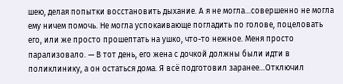шею, делая попытки восстановить дыхание. А я не могла…совершенно не могла ему ничем помочь. Не могла успокаивающе погладить по голове, поцеловать его, или же просто прошептать на ушко, что-то нежное. Меня просто парализовало. — В тот день, его жена с дочкой должны были идти в поликлинику, а он остаться дома. Я всё подготовил заранее…Отключил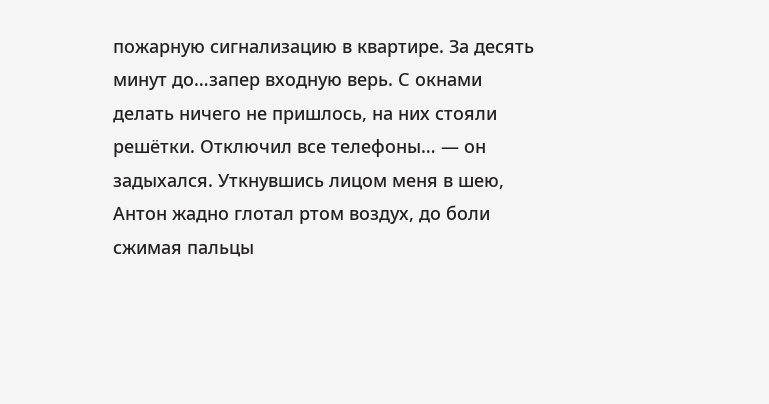пожарную сигнализацию в квартире. За десять минут до…запер входную верь. С окнами делать ничего не пришлось, на них стояли решётки. Отключил все телефоны… — он задыхался. Уткнувшись лицом меня в шею, Антон жадно глотал ртом воздух, до боли сжимая пальцы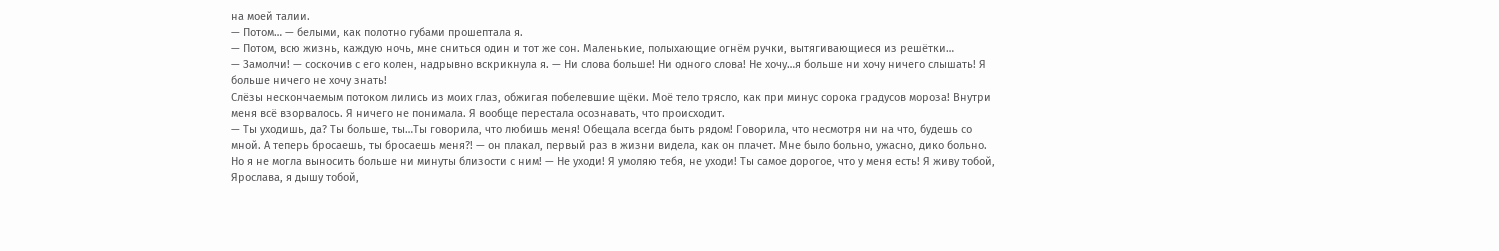на моей талии.
— Потом… — белыми, как полотно губами прошептала я.
— Потом, всю жизнь, каждую ночь, мне сниться один и тот же сон. Маленькие, полыхающие огнём ручки, вытягивающиеся из решётки…
— Замолчи! — соскочив с его колен, надрывно вскрикнула я. — Ни слова больше! Ни одного слова! Не хочу…я больше ни хочу ничего слышать! Я больше ничего не хочу знать!
Слёзы нескончаемым потоком лились из моих глаз, обжигая побелевшие щёки. Моё тело трясло, как при минус сорока градусов мороза! Внутри меня всё взорвалось. Я ничего не понимала. Я вообще перестала осознавать, что происходит.
— Ты уходишь, да? Ты больше, ты…Ты говорила, что любишь меня! Обещала всегда быть рядом! Говорила, что несмотря ни на что, будешь со мной. А теперь бросаешь, ты бросаешь меня?! — он плакал, первый раз в жизни видела, как он плачет. Мне было больно, ужасно, дико больно. Но я не могла выносить больше ни минуты близости с ним! — Не уходи! Я умоляю тебя, не уходи! Ты самое дорогое, что у меня есть! Я живу тобой, Ярослава, я дышу тобой,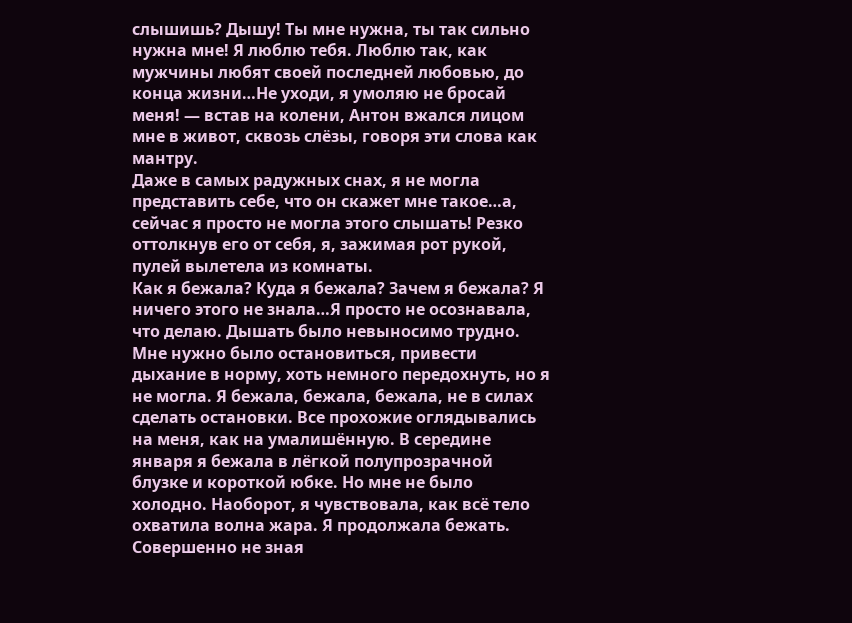слышишь? Дышу! Ты мне нужна, ты так сильно нужна мне! Я люблю тебя. Люблю так, как мужчины любят своей последней любовью, до конца жизни…Не уходи, я умоляю не бросай меня! — встав на колени, Антон вжался лицом мне в живот, сквозь слёзы, говоря эти слова как мантру.
Даже в самых радужных снах, я не могла представить себе, что он скажет мне такое…а, сейчас я просто не могла этого слышать! Резко оттолкнув его от себя, я, зажимая рот рукой, пулей вылетела из комнаты.
Как я бежала? Куда я бежала? Зачем я бежала? Я ничего этого не знала…Я просто не осознавала, что делаю. Дышать было невыносимо трудно. Мне нужно было остановиться, привести дыхание в норму, хоть немного передохнуть, но я не могла. Я бежала, бежала, бежала, не в силах сделать остановки. Все прохожие оглядывались на меня, как на умалишённую. В середине января я бежала в лёгкой полупрозрачной блузке и короткой юбке. Но мне не было холодно. Наоборот, я чувствовала, как всё тело охватила волна жара. Я продолжала бежать. Совершенно не зная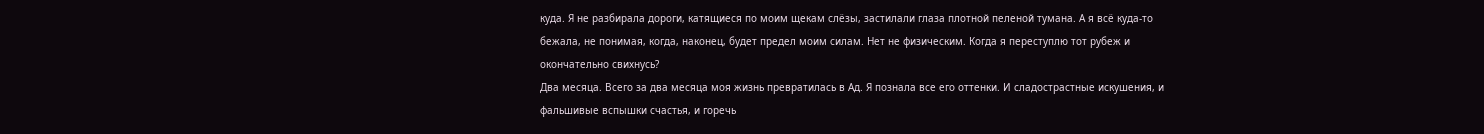куда. Я не разбирала дороги, катящиеся по моим щекам слёзы, застилали глаза плотной пеленой тумана. А я всё куда-то бежала, не понимая, когда, наконец, будет предел моим силам. Нет не физическим. Когда я переступлю тот рубеж и окончательно свихнусь?
Два месяца. Всего за два месяца моя жизнь превратилась в Ад. Я познала все его оттенки. И сладострастные искушения, и фальшивые вспышки счастья, и горечь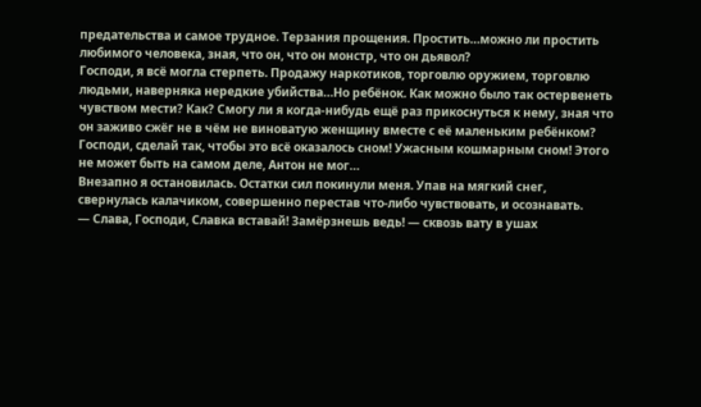предательства и самое трудное. Терзания прощения. Простить…можно ли простить любимого человека, зная, что он, что он монстр, что он дьявол?
Господи, я всё могла стерпеть. Продажу наркотиков, торговлю оружием, торговлю людьми, наверняка нередкие убийства…Но ребёнок. Как можно было так остервенеть чувством мести? Как? Смогу ли я когда-нибудь ещё раз прикоснуться к нему, зная что он заживо сжёг не в чём не виноватую женщину вместе с её маленьким ребёнком?
Господи, сделай так, чтобы это всё оказалось сном! Ужасным кошмарным сном! Этого не может быть на самом деле, Антон не мог…
Внезапно я остановилась. Остатки сил покинули меня. Упав на мягкий снег, свернулась калачиком, совершенно перестав что-либо чувствовать, и осознавать.
— Слава, Господи, Славка вставай! Замёрзнешь ведь! — сквозь вату в ушах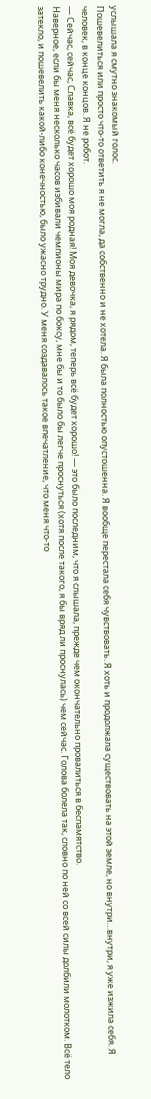услышала я смутно знакомый голос.
Пошевелиться или просто что-то ответить я не могла, да собственно и не хотела. Я была полностью опустошенна. Я вообще перестала себя чувствовать. Я хоть и продолжала существовать на этой земле, но внутри…внутри, я уже изжила себя. Я человек, в конце концов. Я не робот.
— Сейчас, сейчас, Славка, всё будет хорошо моя родная! Моя девочка, я рядом, теперь всё будет хорошо! — это было последним, что я слышала, прежде чем окончательно провалиться в беспамятство.
Наверное, если бы меня несколько часов избивали чемпионы мира по боксу, мне бы и то было бы легче проснуться (хотя после такого, я бы вряд ли проснулась) чем сейчас. Голова болела так, словно по ней со всей силы долбили молотком. Всё тело затекло, и пошевелить какой-либо конечностью, было ужасно трудно. У меня создавалось такое впечатление, что меня что-то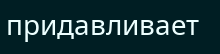придавливает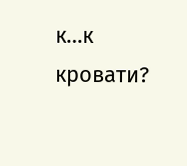к…к кровати?